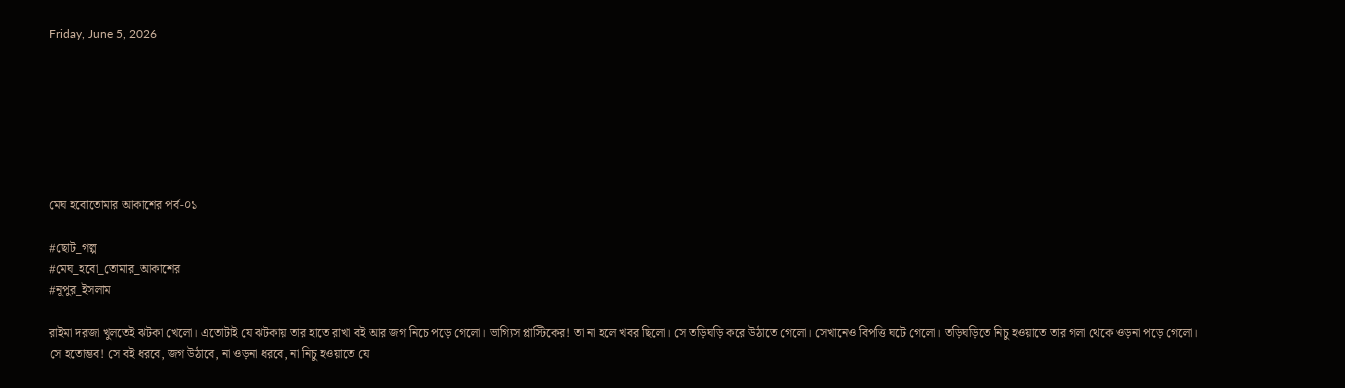Friday, June 5, 2026







মেঘ হবোতোমার আকাশের পর্ব-০১

#ছোট_গল্প
#মেঘ_হবো_তোমার_আকাশের
#নূপুর_ইসলাম

রাইমা দরজা খুলতেই ঝটকা খেলো। এতোটাই যে ঝটকায় তার হাতে রাখা বই আর জগ নিচে পড়ে গেলো। ভাগ্যিস প্লাস্টিকের! তা না হলে খবর ছিলো। সে তড়িঘড়ি করে উঠাতে গেলো। সেখানেও বিপত্তি ঘটে গেলো। তড়িঘড়িতে নিচু হওয়াতে তার গলা থেকে ওড়না পড়ে গেলো।
সে হতোম্ভব! সে বই ধরবে, জগ উঠাবে, না ওড়না ধরবে, না নিচু হওয়াতে যে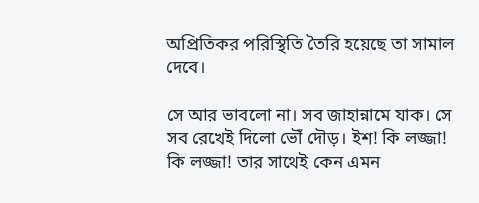অপ্রিতিকর পরিস্থিতি তৈরি হয়েছে তা সামাল দেবে।

সে আর ভাবলো না। সব জাহান্নামে যাক। সে সব রেখেই দিলো ভৌঁ দৌড়। ইশ! কি লজ্জা! কি লজ্জা! তার সাথেই কেন এমন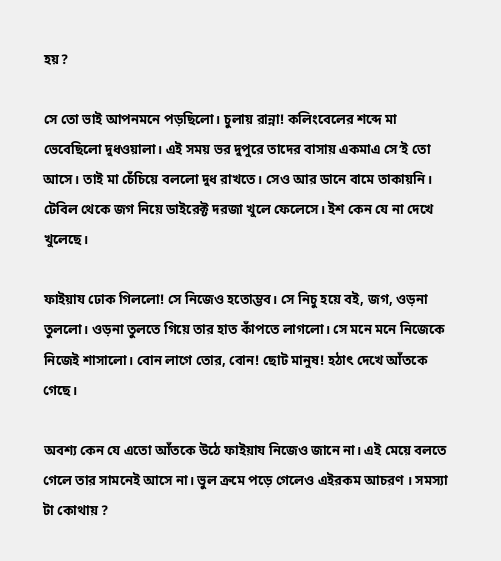হয়?

সে তো ভাই আপনমনে পড়ছিলো। চুলায় রান্না! কলিংবেলের শব্দে মা ভেবেছিলো দুধওয়ালা। এই সময় ভর দুপুরে তাদের বাসায় একমাএ সে’ই তো আসে। তাই মা চেঁচিয়ে বললো দুধ রাখতে। সেও আর ডানে বামে তাকায়নি। টেবিল থেকে জগ নিয়ে ডাইরেক্ট দরজা খুলে ফেলেসে। ইশ কেন যে না দেখে খুলেছে।

ফাইয়ায ঢোক গিললো! সে নিজেও হতোম্ভব। সে নিচু হয়ে বই, জগ, ওড়না তুললো। ওড়না তুলতে গিয়ে তার হাত কাঁপতে লাগলো। সে মনে মনে নিজেকে নিজেই শাসালো। বোন লাগে তোর, বোন! ছোট মানুষ! হঠাৎ দেখে আঁতকে গেছে।

অবশ্য কেন যে এতো আঁতকে উঠে ফাইয়ায নিজেও জানে না। এই মেয়ে বলতে গেলে তার সামনেই আসে না। ভুল ক্রমে পড়ে গেলেও এইরকম আচরণ । সমস্যা টা কোথায় ?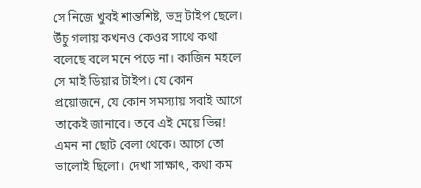সে নিজে খুবই শান্তশিষ্ট, ভদ্র টাইপ ছেলে। উঁচু গলায় কখনও কেওর সাথে কথা বলেছে বলে মনে পড়ে না। কাজিন মহলে সে মাই ডিয়ার টাইপ। যে কোন প্রয়োজনে, যে কোন সমস্যায় সবাই আগে তাকেই জানাবে। তবে এই মেয়ে ভিন্ন! এমন না ছোট বেলা থেকে। আগে তো ভালোই ছিলো। দেখা সাক্ষাৎ, কথা কম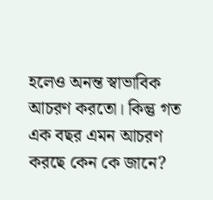হলেও অনন্ত স্বাভাবিক আচরণ করতো। কিন্তু গত এক বছর এমন আচরণ করছে কেন কে জানে?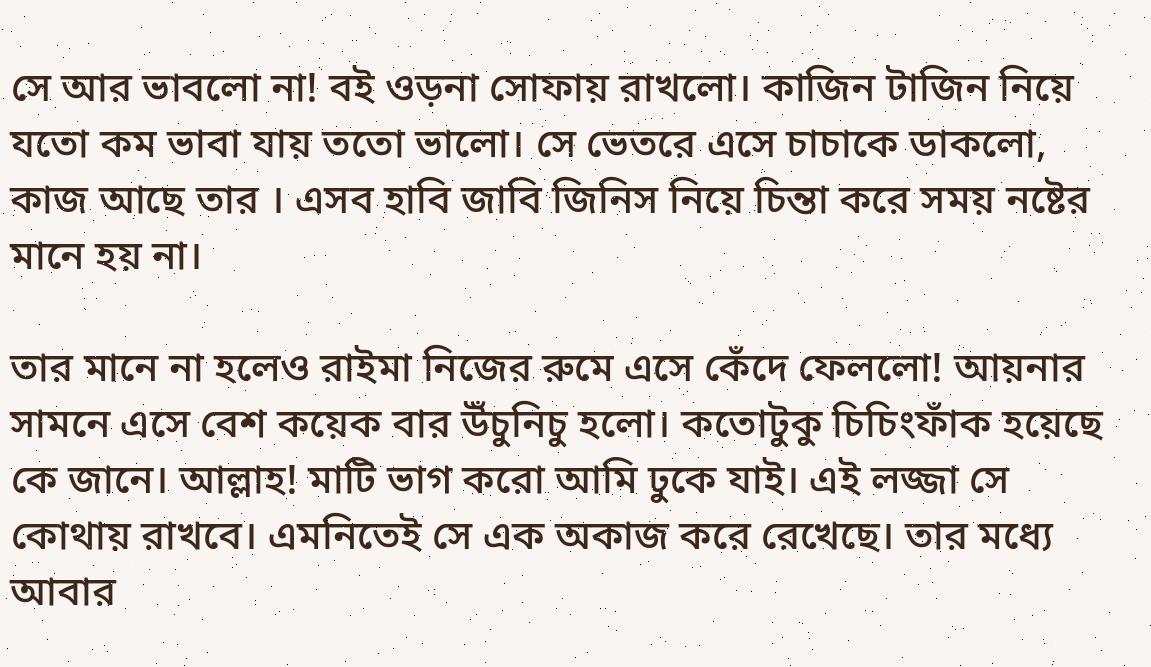সে আর ভাবলো না! বই ওড়না সোফায় রাখলো। কাজিন টাজিন নিয়ে যতো কম ভাবা যায় ততো ভালো। সে ভেতরে এসে চাচাকে ডাকলো, কাজ আছে তার । এসব হাবি জাবি জিনিস নিয়ে চিন্তা করে সময় নষ্টের মানে হয় না।

তার মানে না হলেও রাইমা নিজের রুমে এসে কেঁদে ফেললো! আয়নার সামনে এসে বেশ কয়েক বার উঁচুনিচু হলো। কতোটুকু চিচিংফাঁক হয়েছে কে জানে। আল্লাহ! মাটি ভাগ করো আমি ঢুকে যাই। এই লজ্জা সে কোথায় রাখবে। এমনিতেই সে এক অকাজ করে রেখেছে। তার মধ্যে আবার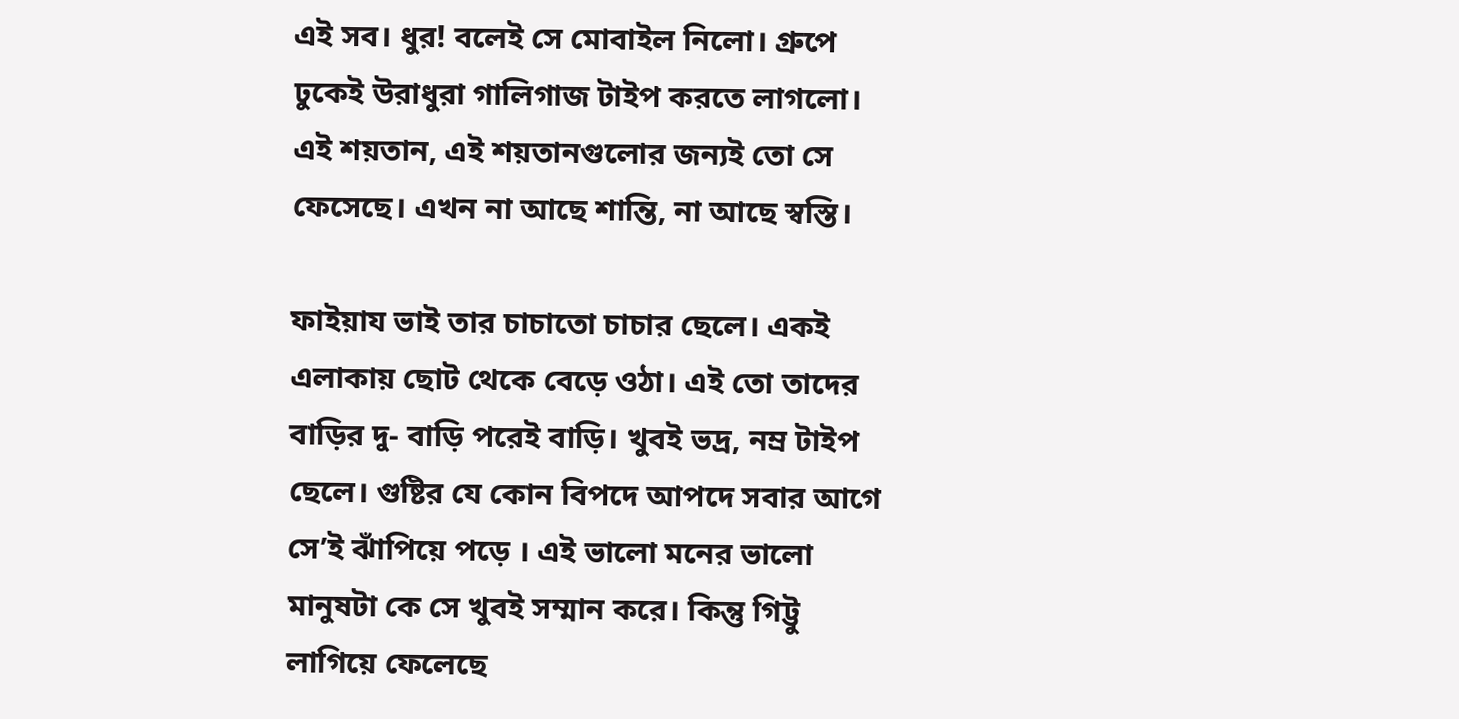এই সব। ধুর! বলেই সে মোবাইল নিলো। গ্রুপে ঢুকেই উরাধুরা গালিগাজ টাইপ করতে লাগলো। এই শয়তান, এই শয়তানগুলোর জন্যই তো সে ফেসেছে। এখন না আছে শান্তি, না আছে স্বস্তি।

ফাইয়ায ভাই তার চাচাতো চাচার ছেলে। একই এলাকায় ছোট থেকে বেড়ে ওঠা। এই তো তাদের বাড়ির দু- বাড়ি পরেই বাড়ি। খুবই ভদ্র, নম্র টাইপ ছেলে। গুষ্টির যে কোন বিপদে আপদে সবার আগে সে’ই ঝাঁপিয়ে পড়ে । এই ভালো মনের ভালো মানুষটা কে সে খুবই সম্মান করে। কিন্তু গিট্টু লাগিয়ে ফেলেছে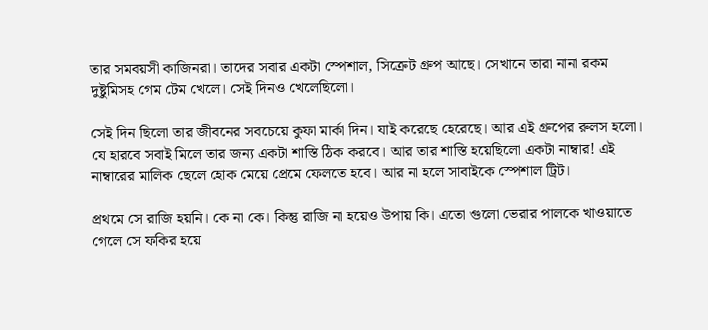তার সমবয়সী কাজিনরা। তাদের সবার একটা স্পেশাল, সিক্রেট গ্রুপ আছে। সেখানে তারা নানা রকম দুষ্টুমিসহ গেম টেম খেলে। সেই দিনও খেলেছিলো।

সেই দিন ছিলো তার জীবনের সবচেয়ে কুফা মার্কা দিন। যাই করেছে হেরেছে। আর এই গ্রুপের রুলস হলো। যে হারবে সবাই মিলে তার জন্য একটা শাস্তি ঠিক করবে। আর তার শাস্তি হয়েছিলো একটা নাম্বার! এই নাম্বারের মালিক ছেলে হোক মেয়ে প্রেমে ফেলতে হবে। আর না হলে সাবাইকে স্পেশাল ট্রিট।

প্রথমে সে রাজি হয়নি। কে না কে। কিন্তু রাজি না হয়েও উপায় কি। এতো গুলো ভেরার পালকে খাওয়াতে গেলে সে ফকির হয়ে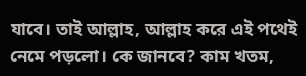যাবে। তাই আল্লাহ, আল্লাহ করে এই পথেই নেমে পড়লো। কে জানবে? কাম খতম,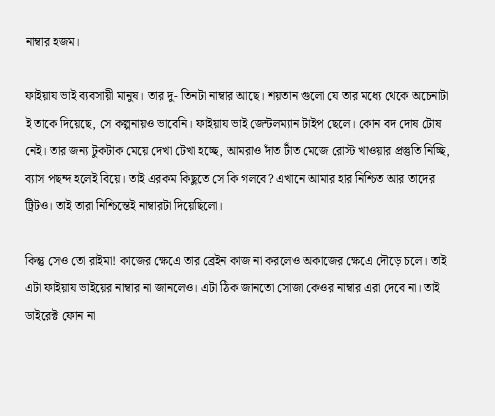নাম্বার হজম।

ফাইয়ায ভাই ব্যবসায়ী মানুষ। তার দু- তিনটা নাম্বার আছে। শয়তান গুলো যে তার মধ্যে থেকে অচেনাটা ই তাকে দিয়েছে, সে কল্পনায়ও ভাবেনি। ফাইয়ায ভাই জেন্টলম্যান টাইপ ছেলে। কোন বদ দোষ টোষ নেই। তার জন্য টুকটাক মেয়ে দেখা টেখা হচ্ছে, আমরাও দাঁত টাঁত মেজে রোস্ট খাওয়ার প্রস্তুতি নিচ্ছি, ব্যাস পছন্দ হলেই বিয়ে। তাই এরকম কিছুতে সে কি গলবে? এখানে আমার হার নিশ্চিত আর তাদের ট্রিটও। তাই তারা নিশ্চিন্তেই নাম্বারটা দিয়েছিলো।

কিন্তু সেও তো রাইমা! কাজের ক্ষেএে তার ব্রেইন কাজ না করলেও অকাজের ক্ষেএে দৌড়ে চলে। তাই এটা ফাইয়ায ভাইয়ের নাম্বার না জানলেও। এটা ঠিক জানতো সোজা কেওর নাম্বার এরা দেবে না। তাই ডাইরেক্ট ফোন না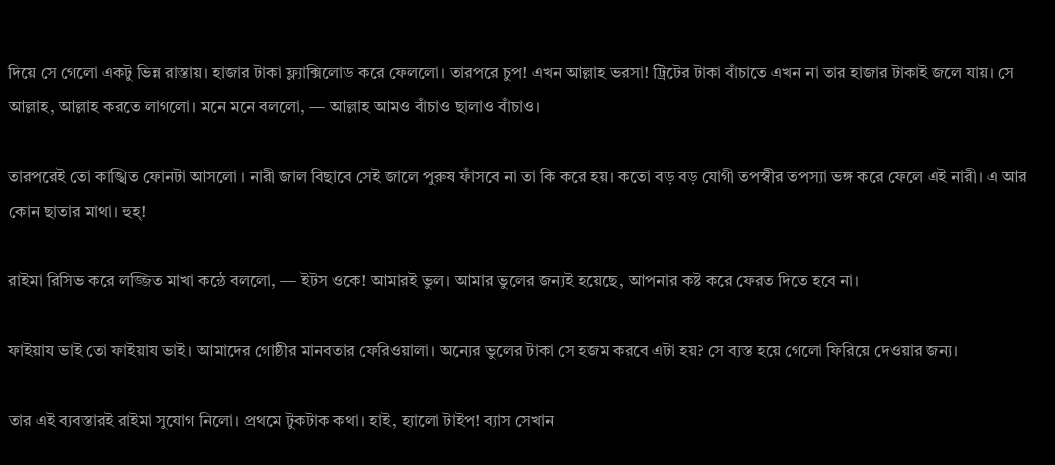দিয়ে সে গেলো একটু ভিন্ন রাস্তায়। হাজার টাকা ফ্ল্যাক্সিলোড করে ফেললো। তারপরে চুপ! এখন আল্লাহ ভরসা! ট্রিটের টাকা বাঁচাতে এখন না তার হাজার টাকাই জলে যায়। সে আল্লাহ, আল্লাহ করতে লাগলো। মনে মনে বললো, — আল্লাহ আমও বাঁচাও ছালাও বাঁচাও।

তারপরেই তো কাঙ্খিত ফোনটা আসলো । নারী জাল বিছাবে সেই জালে পুরুষ ফাঁসবে না তা কি করে হয়। কতো বড় বড় যোগী তপস্বীর তপস্যা ভঙ্গ করে ফেলে এই নারী। এ আর কোন ছাতার মাথা। হুহ্!

রাইমা রিসিভ করে লজ্জিত মাখা কন্ঠে বললো, — ইটস ওকে! আমারই ভুল। আমার ভুলের জন্যই হয়েছে, আপনার কষ্ট করে ফেরত দিতে হবে না।

ফাইয়ায ভাই তো ফাইয়ায ভাই। আমাদের গোষ্ঠীর মানবতার ফেরিওয়ালা। অন্যের ভুলের টাকা সে হজম করবে এটা হয়? সে ব্যস্ত হয়ে গেলো ফিরিয়ে দেওয়ার জন্য।

তার এই ব্যবস্তারই রাইমা সুযোগ নিলো। প্রথমে টুকটাক কথা। হাই, হ্যালো টাইপ! ব্যাস সেখান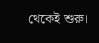থেকেই শুরু।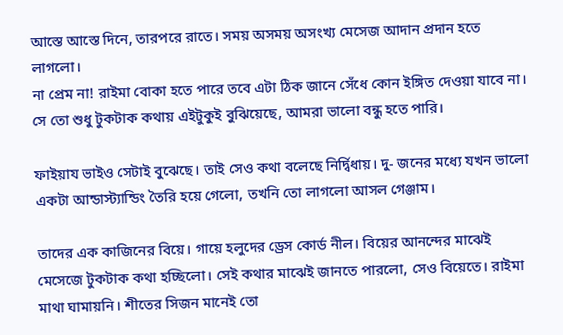আস্তে আস্তে দিনে, তারপরে রাতে। সময় অসময় অসংখ্য মেসেজ আদান প্রদান হতে লাগলো।
না প্রেম না! রাইমা বোকা হতে পারে তবে এটা ঠিক জানে সেঁধে কোন ইঙ্গিত দেওয়া যাবে না। সে তো শুধু টুকটাক কথায় এইটুকুই বুঝিয়েছে, আমরা ভালো বন্ধু হতে পারি।

ফাইয়ায ভাইও সেটাই বুঝেছে। তাই সেও কথা বলেছে নির্দ্বিধায়। দু- জনের মধ্যে যখন ভালো একটা আন্ডাস্ট্যান্ডিং তৈরি হয়ে গেলো, তখনি তো লাগলো আসল গেঞ্জাম।

তাদের এক কাজিনের বিয়ে। গায়ে হলুদের ড্রেস কোর্ড নীল। বিয়ের আনন্দের মাঝেই মেসেজে টুকটাক কথা হচ্ছিলো। সেই কথার মাঝেই জানতে পারলো, সেও বিয়েতে। রাইমা মাথা ঘামায়নি। শীতের সিজন মানেই তো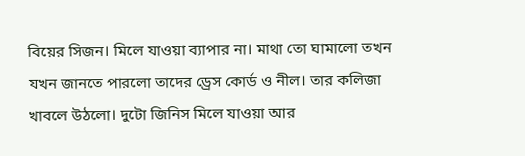বিয়ের সিজন। মিলে যাওয়া ব্যাপার না। মাথা তো ঘামালো তখন যখন জানতে পারলো তাদের ড্রেস কোর্ড ও নীল। তার কলিজা খাবলে উঠলো। দুটো জিনিস মিলে যাওয়া আর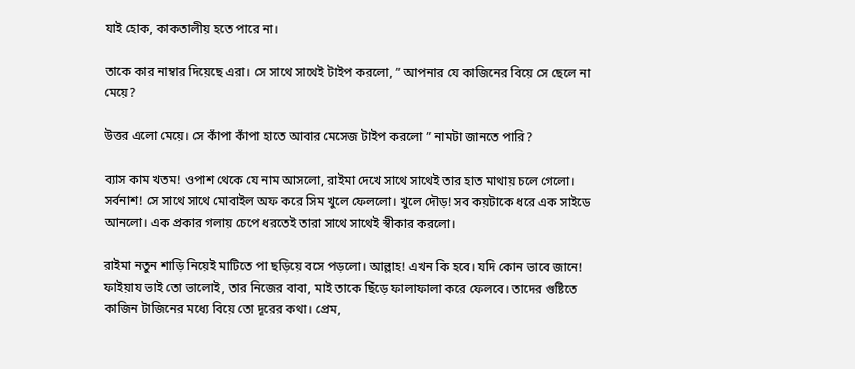যাই হোক, কাকতালীয় হতে পারে না।

তাকে কার নাম্বার দিয়েছে এরা। সে সাথে সাথেই টাইপ করলো, ” আপনার যে কাজিনের বিয়ে সে ছেলে না মেয়ে?

উত্তর এলো মেয়ে। সে কাঁপা কাঁপা হাতে আবার মেসেজ টাইপ করলো ” নামটা জানতে পারি?

ব্যাস কাম খতম! ওপাশ থেকে যে নাম আসলো, রাইমা দেখে সাথে সাথেই তার হাত মাথায় চলে গেলো। সর্বনাশ! সে সাথে সাথে মোবাইল অফ করে সিম খুলে ফেললো। খুলে দৌড়! সব কয়টাকে ধরে এক সাইডে আনলো। এক প্রকার গলায় চেপে ধরতেই তারা সাথে সাথেই স্বীকার করলো।

রাইমা নতুন শাড়ি নিয়েই মাটিতে পা ছড়িয়ে বসে পড়লো। আল্লাহ! এখন কি হবে। যদি কোন ভাবে জানে! ফাইয়ায ভাই তো ভালোই, তার নিজের বাবা, মাই তাকে ছিঁড়ে ফালাফালা করে ফেলবে। তাদের গুষ্টিতে কাজিন টাজিনের মধ্যে বিয়ে তো দূরের কথা। প্রেম,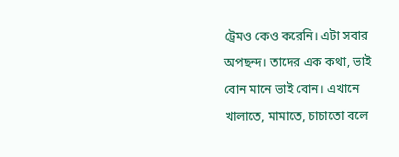ট্রেমও কেও করেনি। এটা সবার অপছন্দ। তাদের এক কথা, ভাই বোন মানে ভাই বোন। এখানে খালাতে, মামাতে, চাচাতো বলে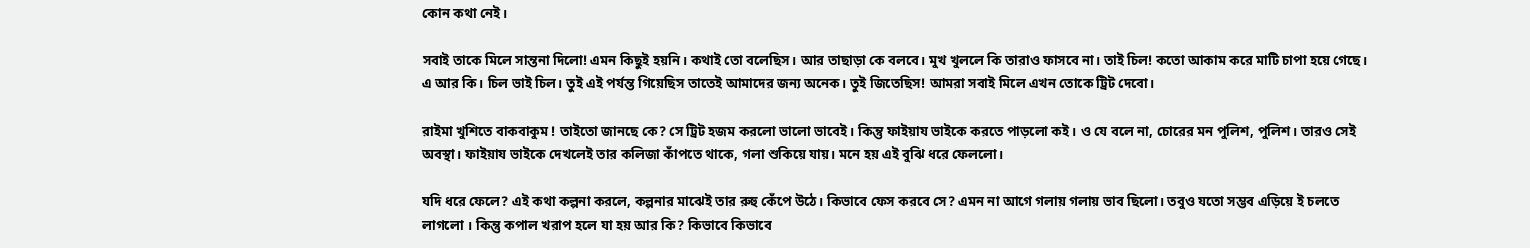কোন কথা নেই।

সবাই তাকে মিলে সান্তনা দিলো! এমন কিছুই হয়নি। কথাই তো বলেছিস। আর তাছাড়া কে বলবে। মুখ খুললে কি তারাও ফাসবে না। তাই চিল! কতো আকাম করে মাটি চাপা হয়ে গেছে। এ আর কি। চিল ভাই চিল। তুই এই পর্যন্ত গিয়েছিস তাতেই আমাদের জন্য অনেক। তুই জিতেছিস! আমরা সবাই মিলে এখন তোকে ট্রিট দেবো।

রাইমা খুশিতে বাকবাকুম ! তাইতো জানছে কে? সে ট্রিট হজম করলো ভালো ভাবেই। কিন্তু ফাইয়ায ভাইকে করতে পাড়লো কই। ও যে বলে না, চোরের মন পুলিশ, পুলিশ। তারও সেই অবস্থা। ফাইয়ায ভাইকে দেখলেই তার কলিজা কাঁপতে থাকে, গলা শুকিয়ে যায়। মনে হয় এই বুঝি ধরে ফেললো।

যদি ধরে ফেলে? এই কথা কল্পনা করলে, কল্পনার মাঝেই তার রুহু কেঁপে উঠে। কিভাবে ফেস করবে সে? এমন না আগে গলায় গলায় ভাব ছিলো। তবুও যতো সম্ভব এড়িয়ে ই চলতে লাগলো । কিন্তু কপাল খরাপ হলে যা হয় আর কি? কিভাবে কিভাবে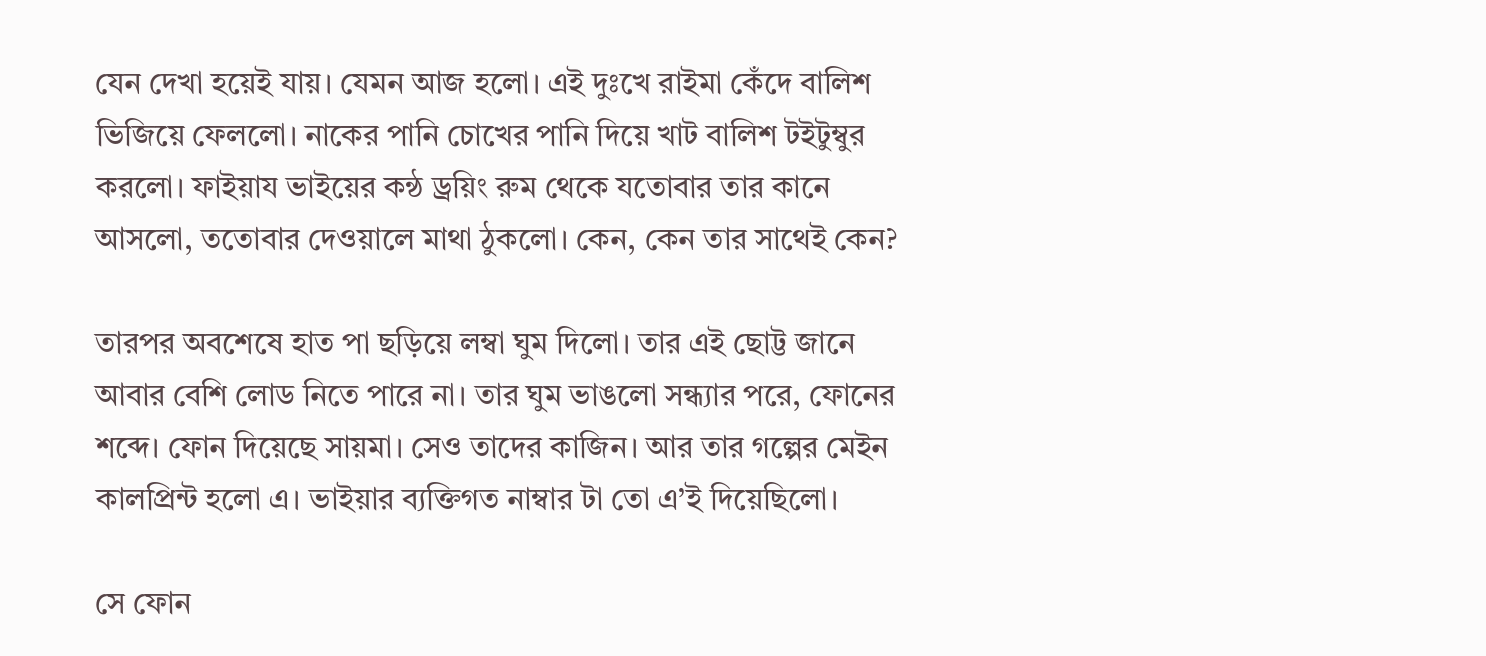যেন দেখা হয়েই যায়। যেমন আজ হলো। এই দুঃখে রাইমা কেঁদে বালিশ ভিজিয়ে ফেললো। নাকের পানি চোখের পানি দিয়ে খাট বালিশ টইটুম্বুর করলো। ফাইয়ায ভাইয়ের কন্ঠ ড্রয়িং রুম থেকে যতোবার তার কানে আসলো, ততোবার দেওয়ালে মাথা ঠুকলো। কেন, কেন তার সাথেই কেন?

তারপর অবশেষে হাত পা ছড়িয়ে লম্বা ঘুম দিলো। তার এই ছোট্ট জানে আবার বেশি লোড নিতে পারে না। তার ঘুম ভাঙলো সন্ধ্যার পরে, ফোনের শব্দে। ফোন দিয়েছে সায়মা। সেও তাদের কাজিন। আর তার গল্পের মেইন কালপ্রিন্ট হলো এ। ভাইয়ার ব্যক্তিগত নাম্বার টা তো এ’ই দিয়েছিলো।

সে ফোন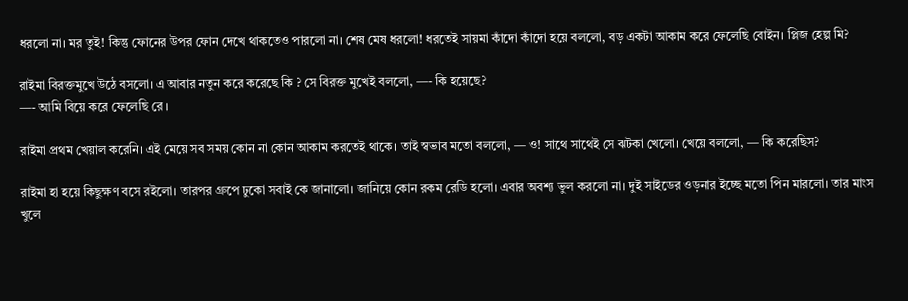ধরলো না। মর তুই! কিন্তু ফোনের উপর ফোন দেখে থাকতেও পারলো না। শেষ মেষ ধরলো! ধরতেই সায়মা কাঁদো কাঁদো হয়ে বললো, বড় একটা আকাম করে ফেলেছি বোইন। প্লিজ হেল্প মি?

রাইমা বিরক্তমুখে উঠে বসলো। এ আবার নতুন করে করেছে কি ? সে বিরক্ত মুখেই বললো, —- কি হয়েছে?
—- আমি বিয়ে করে ফেলেছি রে ।

রাইমা প্রথম খেয়াল করেনি। এই মেয়ে সব সময় কোন না কোন আকাম করতেই থাকে। তাই স্বভাব মতো বললো, — ও! সাথে সাথেই সে ঝটকা খেলো। খেয়ে বললো, — কি করেছিস?

রাইমা হা হয়ে কিছুক্ষণ বসে রইলো। তারপর গ্রুপে ঢুকো সবাই কে জানালো। জানিয়ে কোন রকম রেডি হলো। এবার অবশ্য ভুল করলো না। দুই সাইডের ওড়নার ইচ্ছে মতো পিন মারলো। তার মাংস খুলে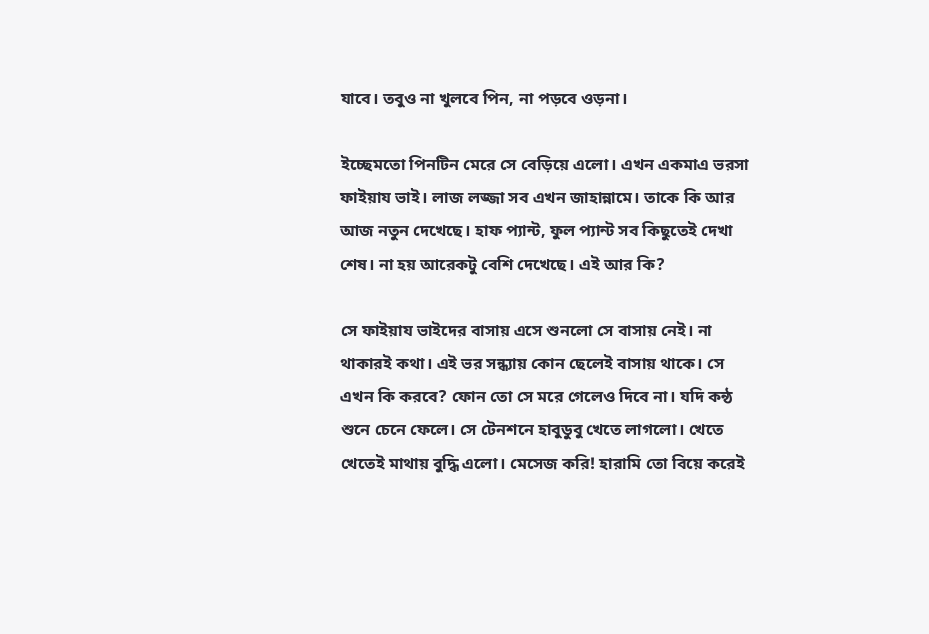যাবে। তবুও না খুলবে পিন, না পড়বে ওড়না।

ইচ্ছেমতো পিনটিন মেরে সে বেড়িয়ে এলো। এখন একমাএ ভরসা ফাইয়ায ভাই। লাজ লজ্জা সব এখন জাহান্নামে। তাকে কি আর আজ নতুন দেখেছে। হাফ প্যান্ট, ফুল প্যান্ট সব কিছুতেই দেখা শেষ। না হয় আরেকটু বেশি দেখেছে। এই আর কি?

সে ফাইয়ায ভাইদের বাসায় এসে শুনলো সে বাসায় নেই। না থাকারই কথা। এই ভর সন্ধ্যায় কোন ছেলেই বাসায় থাকে। সে এখন কি করবে? ফোন তো সে মরে গেলেও দিবে না। যদি কন্ঠ শুনে চেনে ফেলে। সে টেনশনে হাবুডুবু খেতে লাগলো। খেতে খেতেই মাথায় বুদ্ধি এলো। মেসেজ করি! হারামি তো বিয়ে করেই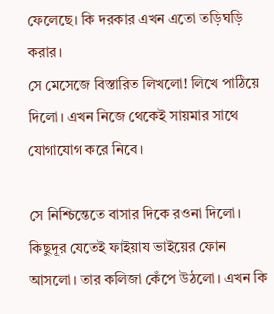ফেলেছে। কি দরকার এখন এতো তড়িঘড়ি করার।
সে মেসেজে বিস্তারিত লিখলো! লিখে পাঠিয়ে দিলো। এখন নিজে থেকেই সায়মার সাথে যোগাযোগ করে নিবে।

সে নিশ্চিন্তেতে বাসার দিকে রওনা দিলো। কিছুদূর যেতেই ফাইয়ায ভাইয়ের ফোন আসলো। তার কলিজা কেঁপে উঠলো। এখন কি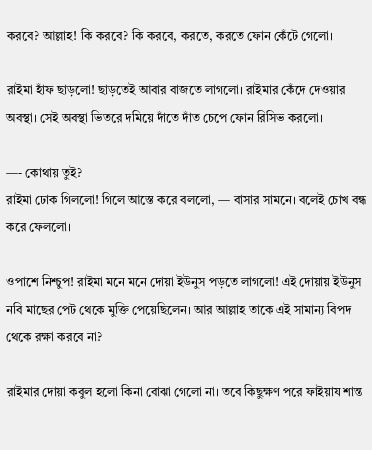করবে? আল্লাহ! কি করবে? কি করবে, করতে, করতে ফোন কেঁটে গেলো।

রাইমা হাঁফ ছাড়লো! ছাড়তেই আবার বাজতে লাগলো। রাইমার কেঁদে দেওয়ার অবস্থা। সেই অবস্থা ভিতরে দমিয়ে দাঁতে দাঁত চেপে ফোন রিসিভ করলো।

—- কোথায় তুই?
রাইমা ঢোক গিললো! গিলে আস্তে করে বললো, — বাসার সামনে। বলেই চোখ বন্ধ করে ফেললো।

ওপাশে নিশ্চুপ! রাইমা মনে মনে দোয়া ইউনুস পড়তে লাগলো! এই দোয়ায় ইউনুস নবি মাছের পেট থেকে মুক্তি পেয়েছিলেন। আর আল্লাহ তাকে এই সামান্য বিপদ থেকে রক্ষা করবে না?

রাইমার দোয়া কবুল হলো কিনা বোঝা গেলো না। তবে কিছুক্ষণ পরে ফাইয়ায শান্ত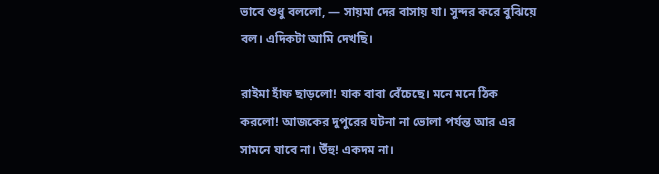ভাবে শুধু বললো, — সায়মা দের বাসায় যা। সুন্দর করে বুঝিয়ে বল। এদিকটা আমি দেখছি।

রাইমা হাঁফ ছাড়লো! যাক বাবা বেঁচেছে। মনে মনে ঠিক করলো! আজকের দুপুরের ঘটনা না ভোলা পর্যন্ত আর এর সামনে যাবে না। উঁহু! একদম না।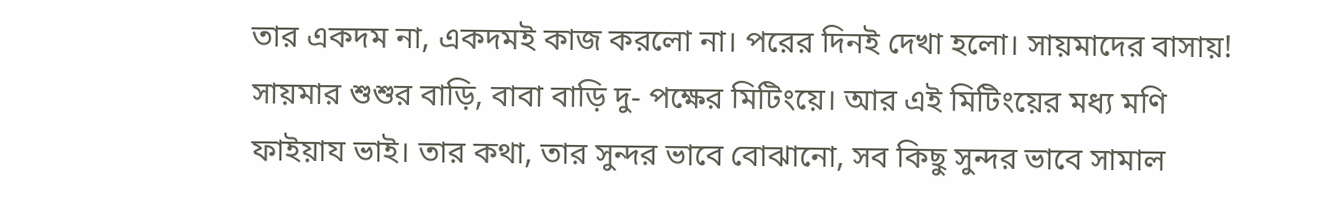তার একদম না, একদমই কাজ করলো না। পরের দিনই দেখা হলো। সায়মাদের বাসায়! সায়মার শুশুর বাড়ি, বাবা বাড়ি দু- পক্ষের মিটিংয়ে। আর এই মিটিংয়ের মধ্য মণি ফাইয়ায ভাই। তার কথা, তার সুন্দর ভাবে বোঝানো, সব কিছু সুন্দর ভাবে সামাল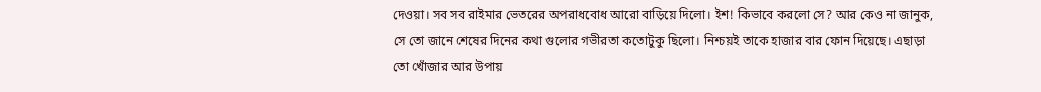দেওয়া। সব সব রাইমার ভেতরের অপরাধবোধ আরো বাড়িয়ে দিলো। ইশ! কিভাবে করলো সে? আর কেও না জানুক, সে তো জানে শেষের দিনের কথা গুলোর গভীরতা কতোটুকু ছিলো। নিশ্চয়ই তাকে হাজার বার ফোন দিয়েছে। এছাড়া তো খোঁজার আর উপায়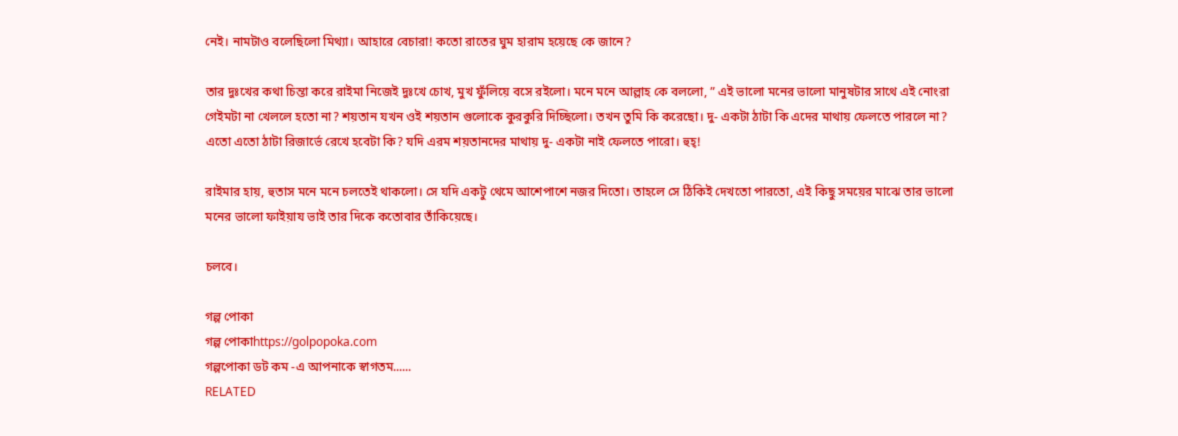নেই। নামটাও বলেছিলো মিথ্যা। আহারে বেচারা! কতো রাতের ঘুম হারাম হয়েছে কে জানে?

তার দুঃখের কথা চিন্তা করে রাইমা নিজেই দুঃখে চোখ, মুখ ফুঁলিয়ে বসে রইলো। মনে মনে আল্লাহ কে বললো, ” এই ভালো মনের ভালো মানুষটার সাথে এই নোংরা গেইমটা না খেললে হতো না? শয়তান যখন ওই শয়তান গুলোকে কুরকুরি দিচ্ছিলো। তখন তুমি কি করেছো। দু- একটা ঠাটা কি এদের মাথায় ফেলতে পারলে না? এতো এতো ঠাটা রিজার্ভে রেখে হবেটা কি? যদি এরম শয়তানদের মাথায় দু- একটা নাই ফেলতে পারো। হুহ্!

রাইমার হায়, হুতাস মনে মনে চলতেই থাকলো। সে যদি একটু থেমে আশেপাশে নজর দিতো। তাহলে সে ঠিকিই দেখতো পারতো, এই কিছু সময়ের মাঝে তার ভালো মনের ভালো ফাইয়ায ভাই তার দিকে কতোবার তাঁকিয়েছে।

চলবে।

গল্প পোকা
গল্প পোকাhttps://golpopoka.com
গল্পপোকা ডট কম -এ আপনাকে স্বাগতম......
RELATED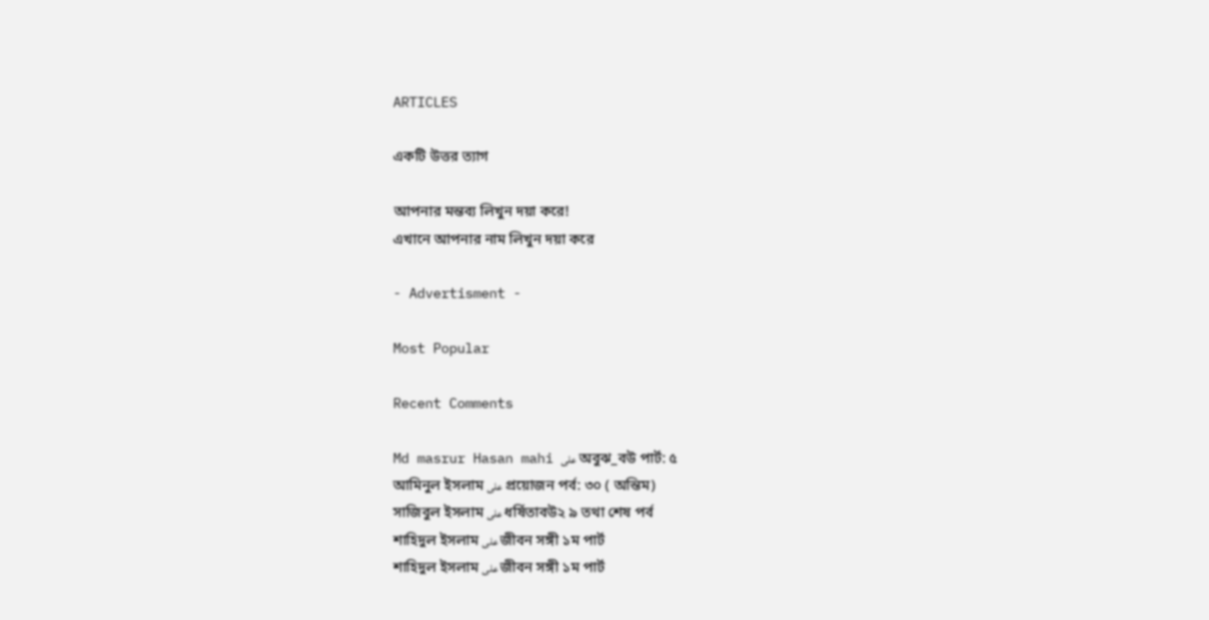ARTICLES

একটি উত্তর ত্যাগ

আপনার মন্তব্য লিখুন দয়া করে!
এখানে আপনার নাম লিখুন দয়া করে

- Advertisment -

Most Popular

Recent Comments

Md masrur Hasan mahi على অবুঝ_বউ পার্ট: ৫
আমিনুল ইসলাম على প্রয়োজন পর্ব: ৩০ ( অন্তিম)
সাজিবুল ইসলাম على ধর্ষিতাবউ২ ৯ তথা শেষ পর্ব
শাহিদুল ইসলাম على জীবন সঙ্গী ১ম পার্ট
শাহিদুল ইসলাম على জীবন সঙ্গী ১ম পার্ট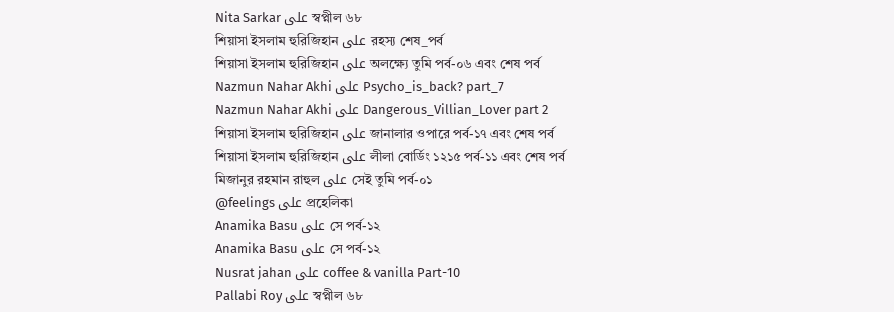Nita Sarkar على স্বপ্নীল ৬৮
শিয়াসা ইসলাম হুরিজিহান على রহস্য শেষ_পর্ব
শিয়াসা ইসলাম হুরিজিহান على অলক্ষ্যে তুমি পর্ব-০৬ এবং শেষ পর্ব
Nazmun Nahar Akhi على Psycho_is_back? part_7
Nazmun Nahar Akhi على Dangerous_Villian_Lover part 2
শিয়াসা ইসলাম হুরিজিহান على জানালার ওপারে পর্ব-১৭ এবং শেষ পর্ব
শিয়াসা ইসলাম হুরিজিহান على লীলা বোর্ডিং ১২১৫ পর্ব-১১ এবং শেষ পর্ব
মিজানুর রহমান রাহুল على সেই তুমি পর্ব-০১
@feelings على প্রহেলিকা
Anamika Basu على সে পর্ব-১২
Anamika Basu على সে পর্ব-১২
Nusrat jahan على coffee & vanilla Part-10
Pallabi Roy على স্বপ্নীল ৬৮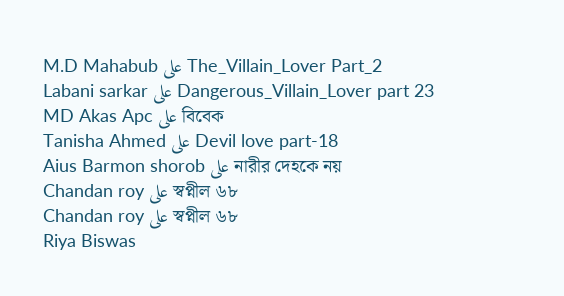M.D Mahabub على The_Villain_Lover Part_2
Labani sarkar على Dangerous_Villain_Lover part 23
MD Akas Apc على বিবেক
Tanisha Ahmed على Devil love part-18
Aius Barmon shorob على নারীর দেহকে নয়
Chandan roy على স্বপ্নীল ৬৮
Chandan roy على স্বপ্নীল ৬৮
Riya Biswas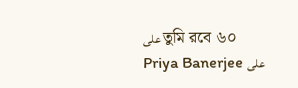على তুমি রবে ৬০
Priya Banerjee على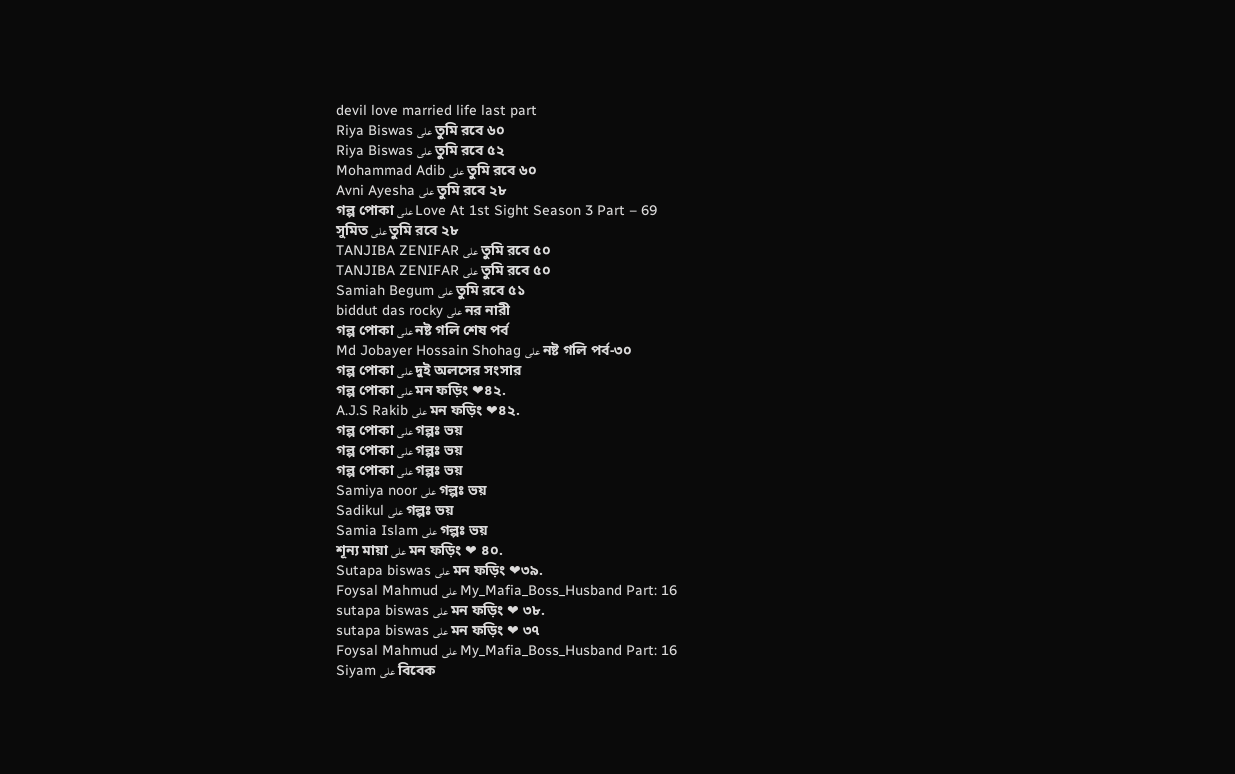devil love married life last part
Riya Biswas على তুমি রবে ৬০
Riya Biswas على তুমি রবে ৫২
Mohammad Adib على তুমি রবে ৬০
Avni Ayesha على তুমি রবে ২৮
গল্প পোকা على Love At 1st Sight Season 3 Part – 69
সুমিত على তুমি রবে ২৮
TANJIBA ZENIFAR على তুমি রবে ৫০
TANJIBA ZENIFAR على তুমি রবে ৫০
Samiah Begum على তুমি রবে ৫১
biddut das rocky على নর নারী
গল্প পোকা على নষ্ট গলি শেষ পর্ব
Md Jobayer Hossain Shohag على নষ্ট গলি পর্ব-৩০
গল্প পোকা على দুই অলসের সংসার
গল্প পোকা على মন ফড়িং ❤৪২.
A.J.S Rakib على মন ফড়িং ❤৪২.
গল্প পোকা على গল্পঃ ভয়
গল্প পোকা على গল্পঃ ভয়
গল্প পোকা على গল্পঃ ভয়
Samiya noor على গল্পঃ ভয়
Sadikul على গল্পঃ ভয়
Samia Islam على গল্পঃ ভয়
শূন্য মায়া على মন ফড়িং ❤ ৪০.
Sutapa biswas على মন ফড়িং ❤৩৯.
Foysal Mahmud على My_Mafia_Boss_Husband Part: 16
sutapa biswas على মন ফড়িং ❤ ৩৮.
sutapa biswas على মন ফড়িং ❤ ৩৭
Foysal Mahmud على My_Mafia_Boss_Husband Part: 16
Siyam على বিবেক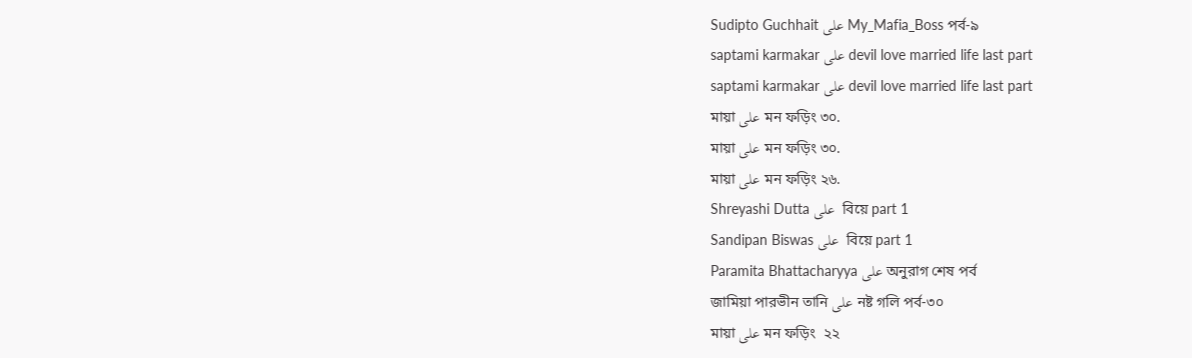Sudipto Guchhait على My_Mafia_Boss পর্ব-৯
saptami karmakar على devil love married life last part
saptami karmakar على devil love married life last part
মায়া على মন ফড়িং ৩০.
মায়া على মন ফড়িং ৩০.
মায়া على মন ফড়িং ২৬.
Shreyashi Dutta على  বিয়ে part 1
Sandipan Biswas على  বিয়ে part 1
Paramita Bhattacharyya على অনুরাগ শেষ পর্ব
জামিয়া পারভীন তানি على নষ্ট গলি পর্ব-৩০
মায়া على মন ফড়িং  ২২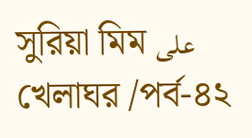সুরিয়া মিম على খেলাঘর /পর্ব-৪২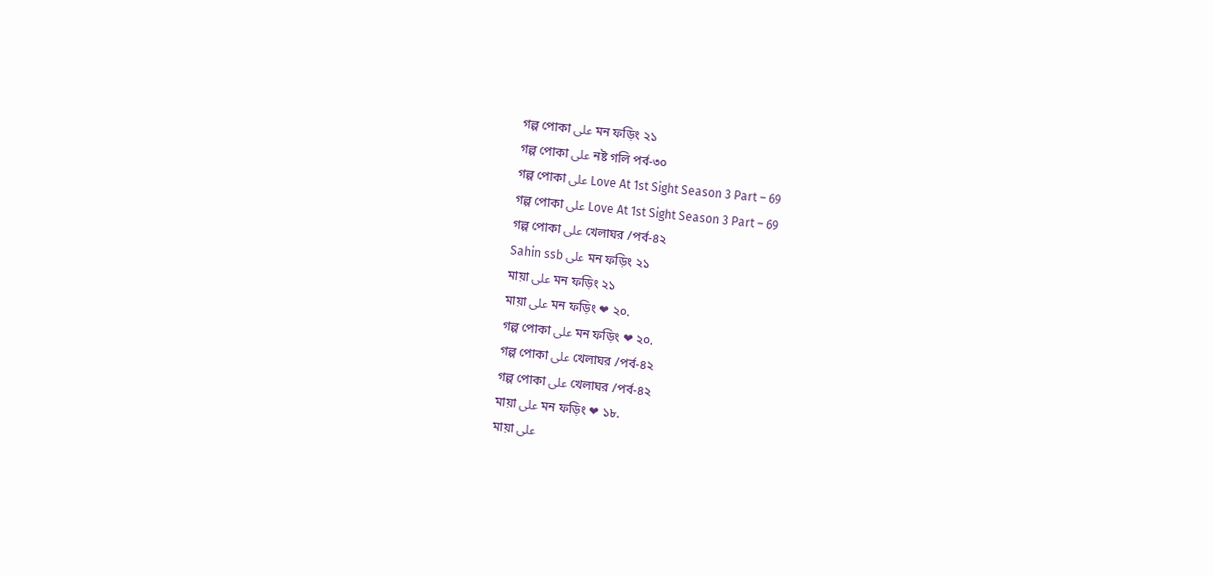গল্প পোকা على মন ফড়িং ২১
গল্প পোকা على নষ্ট গলি পর্ব-৩০
গল্প পোকা على Love At 1st Sight Season 3 Part – 69
গল্প পোকা على Love At 1st Sight Season 3 Part – 69
গল্প পোকা على খেলাঘর /পর্ব-৪২
Sahin ssb على মন ফড়িং ২১
মায়া على মন ফড়িং ২১
মায়া على মন ফড়িং ❤ ২০.
গল্প পোকা على মন ফড়িং ❤ ২০.
গল্প পোকা على খেলাঘর /পর্ব-৪২
গল্প পোকা على খেলাঘর /পর্ব-৪২
মায়া على মন ফড়িং ❤ ১৮.
মায়া على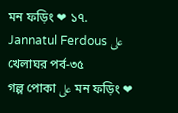মন ফড়িং ❤ ১৭.
Jannatul Ferdous على খেলাঘর পর্ব-৩৫
গল্প পোকা على মন ফড়িং ❤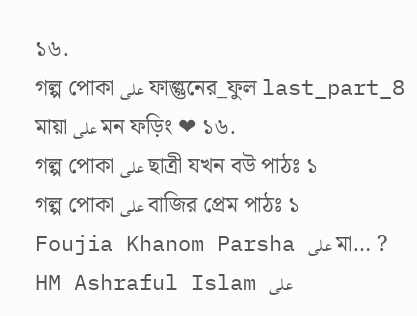১৬.
গল্প পোকা على ফাল্গুনের_ফুল last_part_8
মায়া على মন ফড়িং ❤ ১৬.
গল্প পোকা على ছাত্রী যখন বউ পাঠঃ ১
গল্প পোকা على বাজির প্রেম পাঠঃ ১
Foujia Khanom Parsha على মা… ?
HM Ashraful Islam على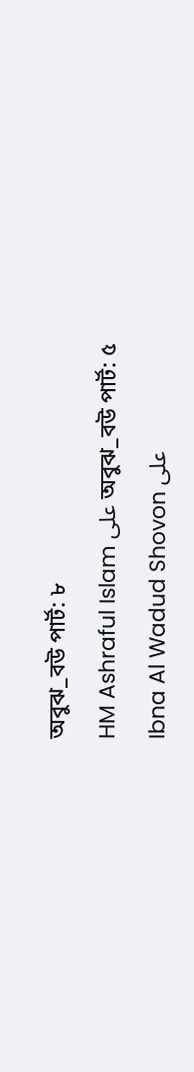অবুঝ_বউ পার্ট: ৮
HM Ashraful Islam على অবুঝ_বউ পার্ট: ৫
Ibna Al Wadud Shovon على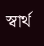স্বার্থ